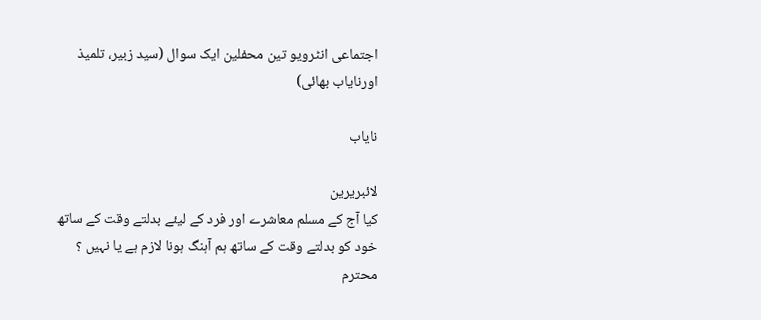اجتماعی انٹرویو تین محفلین ایک سوال (سید زبیر، تلمیذ اورنایاب بھائی)

نایاب

لائبریرین
کیا آج کے مسلم معاشرے اور فرد کے لیئے بدلتے وقت کے ساتھ خود کو بدلتے وقت کے ساتھ ہم آہنگ ہونا لازم ہے یا نہیں ؟
محترم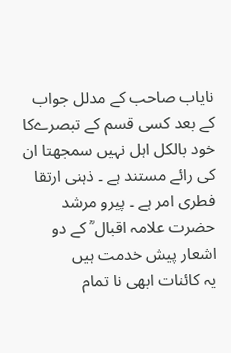نایاب صاحب کے مدلل جواب کے بعد کسی قسم کے تبصرےکا خود بالکل اہل نہیں سمجھتا ان کی رائے مستند ہے ۔ ذہنی ارتقا فطری امر ہے ۔ پیرو مرشد حضرت علامہ اقبال ؒ کے دو اشعار پیش خدمت ہیں
یہ کائنات ابھی نا تمام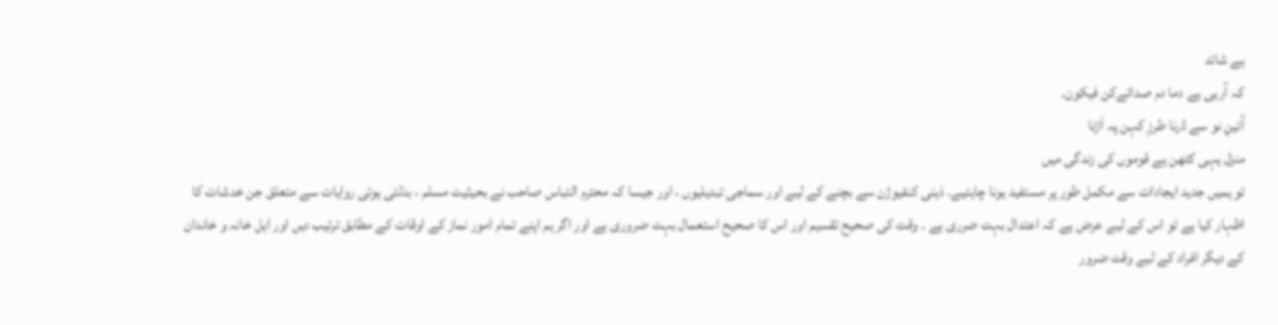ہے شائد
کہ آرہی ہے دما دم صدائےکن فیکون.
آئینِ نو سے ڈرنا طرزِ کہن پہ اَڑنا
منزل یہی کٹھن ہے قوموں کی زندگی میں
تو ہمیں جدید ایجادات سے مکمل طور پر مستفید ہونا چاہئیے۔ ذہنی کنفیوژن سے بچنے کے لیے اور سماجی تبدیلیوں ، اور جیسا کہ محترم التباس صاحب نے بحیثیت مسلم ، بدلتی ہوئی روایات سے متعلق جن خدشات کا اظہار کیا ہے تو اس کے لیے عرض ہے کہ اعتدال بہت ضرری ہے ۔ وقت کی صحیح تقسیم اور اس کا صحیح استعمال بہت ضروری ہے اور اگر ہم اپنے تمام امور نماز کے اوقات کے مطابق ترتیب دیں اور اہل خانہ و خاندان کے دیگر افراد کے لیے وقت ضرور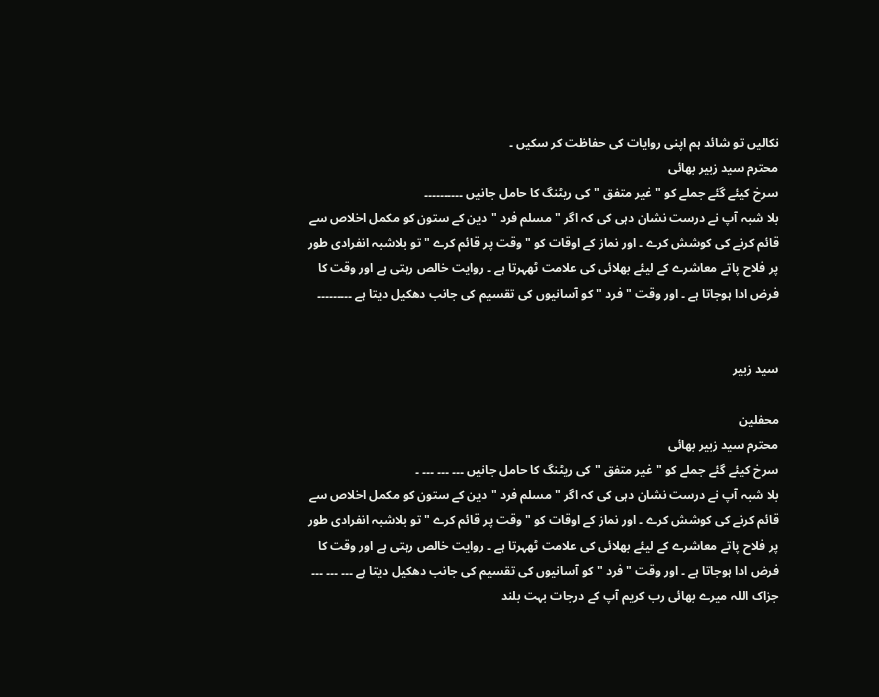نکالیں تو شائد ہم اپنی روایات کی حفاظت کر سکیں ۔
محترم سید زبیر بھائی
سرخ کیئے گئے جملے کو " غیر متفق "کی ریٹنگ کا حامل جانیں ۔۔۔۔۔۔۔۔۔۔
بلا شبہ آپ نے درست نشان دہی کی کہ اگر " مسلم فرد " دین کے ستون کو مکمل اخلاص سے قائم کرنے کی کوشش کرے ۔ اور نماز کے اوقات کو " وقت پر قائم کرے " تو بلاشبہ انفرادی طور پر فلاح پاتے معاشرے کے لیئے بھلائی کی علامت ٹھہرتا ہے ۔ روایت خالص رہتی ہے اور وقت کا فرض ادا ہوجاتا ہے ۔ اور وقت " فرد " کو آسانیوں کی تقسیم کی جانب دھکیل دیتا ہے ۔۔۔۔۔۔۔۔۔


سید زبیر

محفلین
محترم سید زبیر بھائی
سرخ کیئے گئے جملے کو " غیر متفق "کی ریٹنگ کا حامل جانیں ۔۔۔ ۔۔۔ ۔۔۔ ۔
بلا شبہ آپ نے درست نشان دہی کی کہ اگر " مسلم فرد " دین کے ستون کو مکمل اخلاص سے قائم کرنے کی کوشش کرے ۔ اور نماز کے اوقات کو " وقت پر قائم کرے " تو بلاشبہ انفرادی طور پر فلاح پاتے معاشرے کے لیئے بھلائی کی علامت ٹھہرتا ہے ۔ روایت خالص رہتی ہے اور وقت کا فرض ادا ہوجاتا ہے ۔ اور وقت " فرد " کو آسانیوں کی تقسیم کی جانب دھکیل دیتا ہے ۔۔۔ ۔۔۔ ۔۔۔
جزاک اللہ میرے بھائی رب کریم آپ کے درجات بہت بلند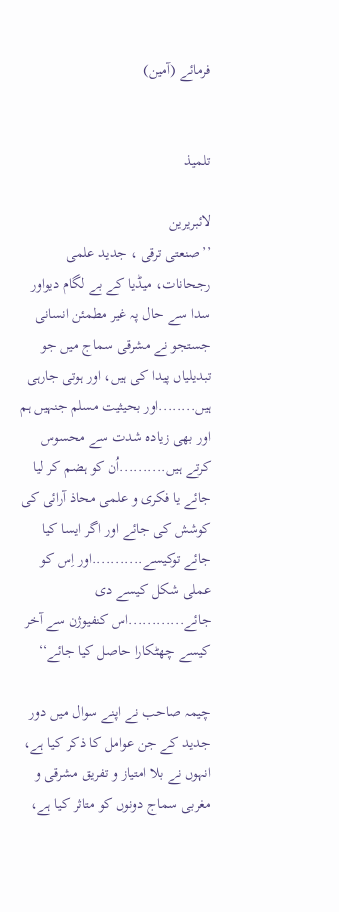فرمائے (آمین)


تلمیذ

لائبریرین
’’صنعتی ترقی ، جدید علمی رجحانات، میڈیا کے بے لگام دیواور سدا سے حال پہ غیر مطمئن انسانی جستجو نے مشرقی سماج میں جو تبدیلیاں پیدا کی ہیں، اور ہوتی جارہی ہیں........اور بحیثیت مسلم جنہیں ہم اور بھی زیادہ شدت سے محسوس کرتے ہیں..........اُن کو ہضم کر لیا جائے یا فکری و علمی محاذ آرائی کی کوشش کی جائے اور اگر ایسا کیا جائے توکیسے...........اور اِس کو عملی شکل کیسے دی جائے............اس کنفیوژن سے آخر کیسے چھٹکارا حاصل کیا جائے‘‘

چیمہ صاحب نے اپنے سوال میں دور جدید کے جن عوامل کا ذکر کیا ہے، انہوں نے بلا امتیاز و تفریق مشرقی و مغربی سماج دونوں کو متاثر کیا ہے،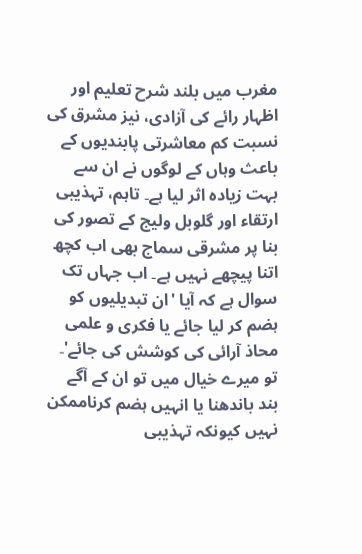مغرب میں بلند شرح تعلیم اور اظہار رائے کی آزادی، نیز مشرق کی نسبت کم معاشرتی پابندیوں کے باعث وہاں کے لوگوں نے ان سے بہت زیادہ اثر لیا ہے۔ تاہم، تہذیبی ارتقاء اور گلوبل ولیج کے تصور کی بنا پر مشرقی سماج بھی اب کچھ اتنا پیچھے نہیں ہے۔ اب جہاں تک سوال ہے کہ آیا 'ان تبدیلیوں کو ہضم کر لیا جائے یا فکری و علمی محاذ آرائی کی کوشش کی جائے'۔ تو میرے خیال میں تو ان کے آگے بند باندھنا یا انہیں ہضم کرناممکن نہیں کیونکہ تہذیبی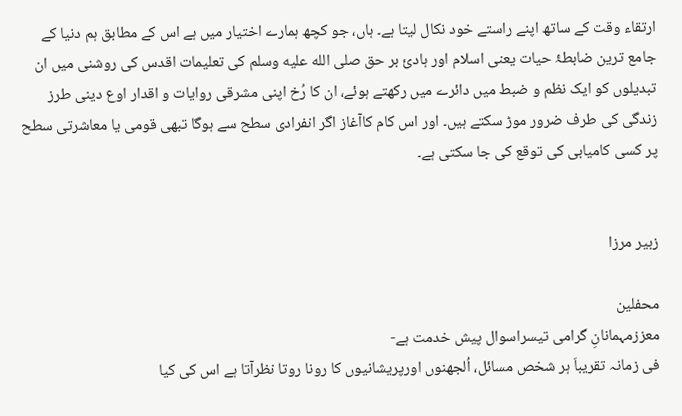ارتقاء وقت کے ساتھ اپنے راستے خود نکال لیتا ہے۔ ہاں، جو کچھ ہمارے اختیار میں ہے اس کے مطابق ہم دنیا کے جامع ترین ضابطۂ حیات یعنی اسلام اور ہادیٔ بر حق صلى الله عليه وسلم کی تعلیمات اقدس کی روشنی میں ان تبدیلوں کو ایک نظم و ضبط میں دائرے میں رکھتے ہوئے، ان کا رُخ اپنی مشرقی روایات و اقدار اوع دینی طرز زندگی کی طرف ضرور موڑ سکتے ہیں۔ اور اس کام کاآغاز اگر انفرادی سطح سے ہوگا تبھی قومی یا معاشرتی سطح پر کسی کامیابی کی توقع کی جا سکتی ہے۔


زبیر مرزا

محفلین
معززمہمانانِ گرامی تیسراسوال پیش خدمت ہے-
فی زمانہ تقریباَ ہر شخص مسائل، اُلجھنوں اورپریشانیوں کا رونا روتا نظرآتا ہے اس کی کیا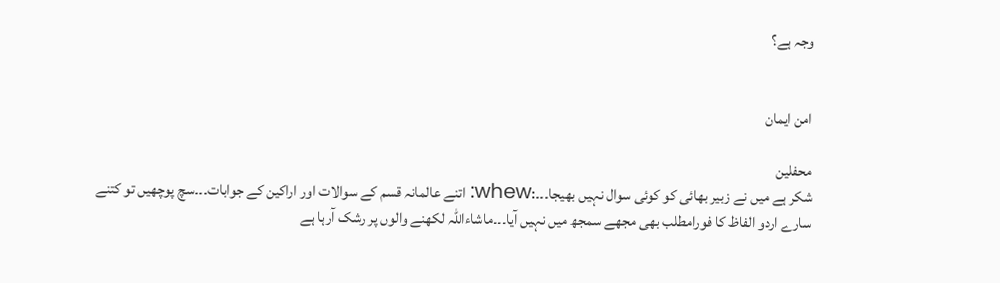وجہ ہے؟


امن ایمان

محفلین
شکر ہے میں نے زبیر بھائی کو کوئی سوال نہیں بھیجا۔۔۔:whew: اتنے عالمانہ قسم کے سوالات اور اراکین کے جوابات۔۔۔سچ پوچھیں تو کتنے سارے اردو الفاظ کا فورامطلب بھی مجھے سمجھ میں نہیں آیا۔۔۔ماشاءاللہ لکھنے والوں پر رشک آرہا ہے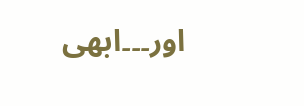اور۔۔۔ابھی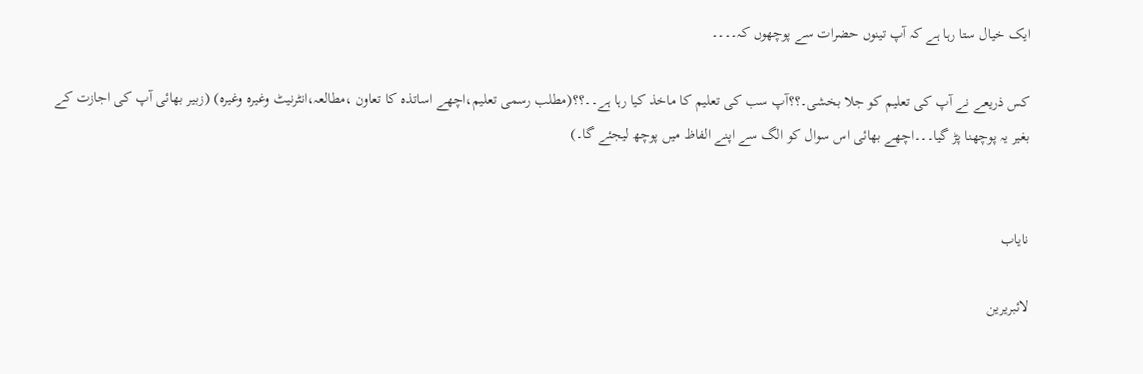ایک خیال ستا رہا ہے کہ آپ تینوں حضرات سے پوچھوں کہ۔۔۔۔

کس ذریعے نے آپ کی تعلیم کو جلا بخشی۔؟؟آپ سب کی تعلیم کا ماخذ کیا رہا ہے۔۔؟؟(مطلب رسمی تعلیم،اچھے اساتذہ کا تعاون ،مطالعہ،انٹرنیٹ وغیرہ وغیرہ) (زبیر بھائی آپ کی اجازت کے بغیر یہ پوچھنا پڑ گیا۔۔۔اچھے بھائی اس سوال کو الگ سے اپنے الفاظ میں پوچھ لیجئے گا۔)


نایاب

لائبریرین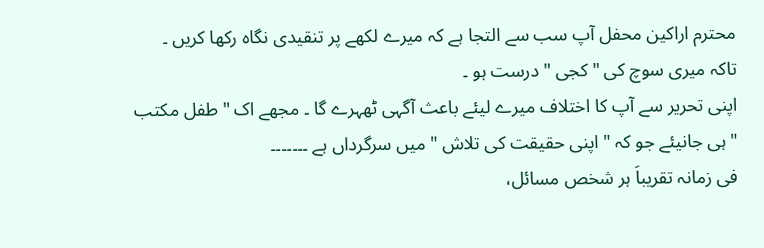محترم اراکین محفل آپ سب سے التجا ہے کہ میرے لکھے پر تنقیدی نگاہ رکھا کریں ۔ تاکہ میری سوچ کی " کجی " درست ہو ۔
اپنی تحریر سے آپ کا اختلاف میرے لیئے باعث آگہی ٹھہرے گا ۔ مجھے اک " طفل مکتب " ہی جانیئے جو کہ " اپنی حقیقت کی تلاش " میں سرگرداں ہے ۔۔۔۔۔۔۔
فی زمانہ تقریباَ ہر شخص مسائل،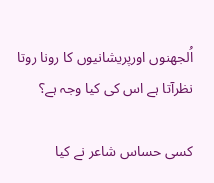اُلجھنوں اورپریشانیوں کا رونا روتا نظرآتا ہے اس کی کیا وجہ ہے؟

کسی حساس شاعر نے کیا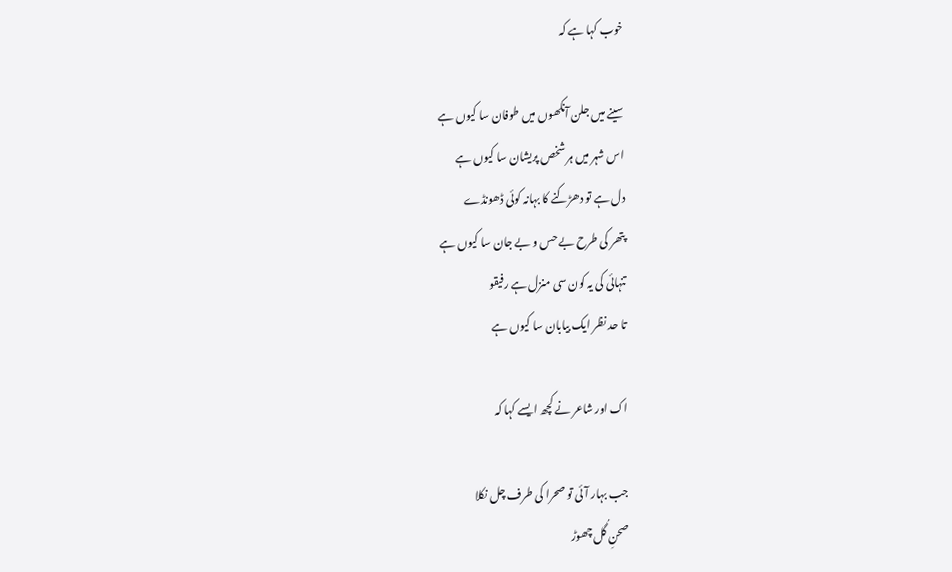خوب کہا ہے کہ

سینے میں جلن آنکھوں میں طوفان سا کیوں ہے
اس شہر میں ہر شخص پریشان سا کیوں ہے
دل ہے تو دھڑکنے کا بہانہ کوئی ڈھونڈے
پتھر کی طرح بے حس و بے جان سا کیوں ہے
تنہائی کی یہ کون سی منزل ہے رفیقو
تا حد نظر ایک بیابان سا کیوں ہے

اک اور شاعر نے کچھ ایسے کہا کہ

جب بہار آئی تو صحرا کی طرف چل نکلا
صحنِ گُل چھوڑ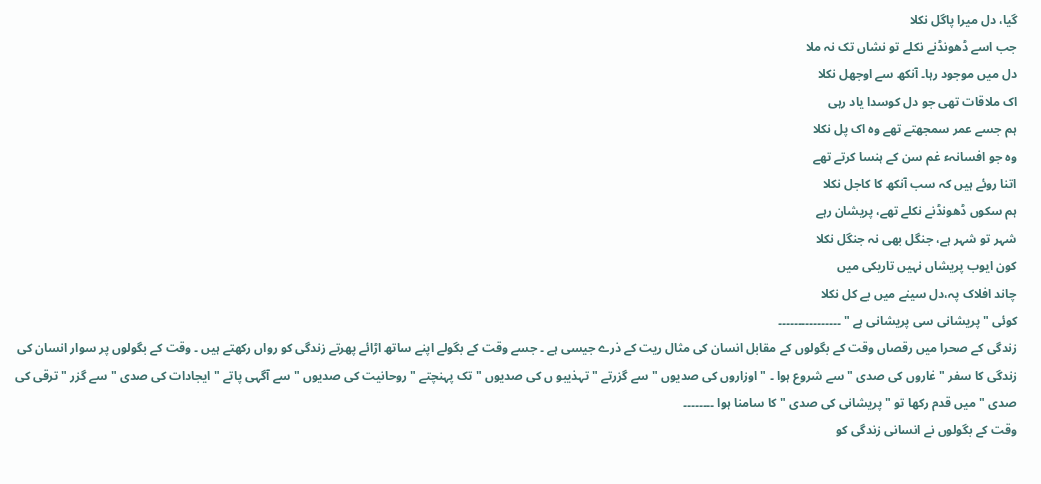گیا، دل میرا پاگل نکلا
جب اسے ڈھونڈنے نکلے تو نشاں تک نہ ملا
دل میں موجود رہا۔ آنکھ سے اوجھل نکلا
اک ملاقات تھی جو دل کوسدا یاد رہی
ہم جسے عمر سمجھتے تھے وہ اک پل نکلا
وہ جو افسانہء غم سن کے ہنسا کرتے تھے
اتنا روئے ہیں کہ سب آنکھ کا کاجل نکلا
ہم سکوں ڈھونڈنے نکلے تھے، پریشان رہے
شہر تو شہر ہے، جنگل بھی نہ جنگل نکلا
کون ایوب پریشاں نہیں تاریکی میں
چاند افلاک پہ،دل سینے میں بے کل نکلا
کوئی " پریشانی سی پریشانی ہے " ۔۔۔۔۔۔۔۔۔۔۔۔۔۔۔۔
زندگی کے صحرا میں رقصاں وقت کے بگولوں کے مقابل انسان کی مثال ریت کے ذرے جیسی ہے ۔ جسے وقت کے بگولے اپنے ساتھ اڑائے پھرتے زندگی کو رواں رکھتے ہیں ۔ وقت کے بگولوں پر سوار انسان کی زندگی کا سفر " غاروں کی صدی " سے شروع ہوا ۔ " اوزاروں کی صدیوں " سے گزرتے " تہذیبو ں کی صدیوں " تک پہنچتے " روحانیت کی صدیوں " سے آگہی پاتے " ایجادات کی صدی " سے گزر " ترقی کی صدی " میں قدم رکھا تو " پریشانی کی صدی " کا سامنا ہوا ۔۔۔۔۔۔۔۔
وقت کے بگولوں نے انسانی زندگی کو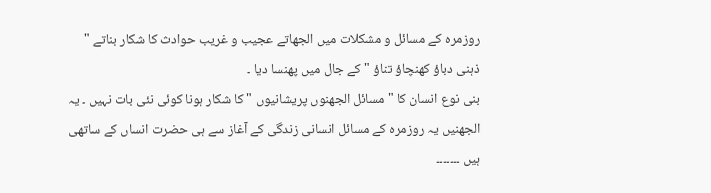روزمرہ کے مسائل و مشکلات میں الجھاتے عجیب و غریب حوادث کا شکار بناتے " ذہنی دباؤ کھنچاؤ تناؤ " کے جال میں پھنسا دیا ۔
بنی نوع انسان کا " مسائل الجھنوں پریشانیوں " کا شکار ہونا کوئی نئی بات نہیں ۔ یہ الجھنیں یہ روزمرہ کے مسائل انسانی زندگی کے آغاز سے ہی حضرت انساں کے ساتھی ہیں ۔۔۔۔۔۔۔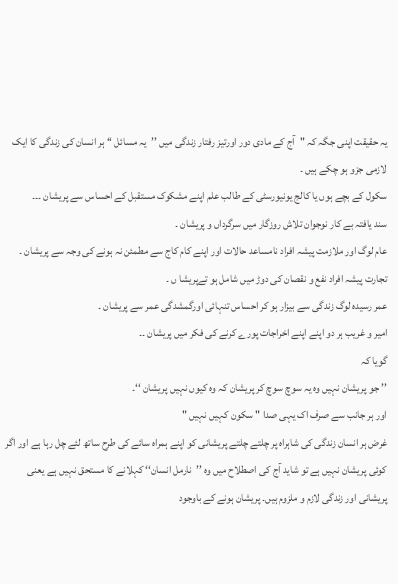یہ حقیقت اپنی جگہ کہ "آج کے مادی دور اورتیز رفتار زندگی میں ’’یہ مسائل ‘‘ ہر انسان کی زندگی کا ایک لازمی جزو ہو چکے ہیں ۔
سکول کے بچے ہوں یا کالج یونیورسٹی کے طالب علم اپنے مشکوک مستقبل کے احساس سے پریشان ۔۔۔
سند یافتہ بے کار نوجوان تلاش روزگار میں سرگرداں و پریشان ۔
عام لوگ اور ملازمت پیشہ افراد نامساعد حالات اور اپنے کام کاج سے مطمئن نہ ہونے کی وجہ سے پریشان ۔
تجارت پیشہ افراد نفع و نقصان کی دوڑ میں شامل ہو تےپریشا ں ۔
عمر رسیدہ لوگ زندگی سے بیزار ہو کر احساس تنہائی اورگمشدگی عمر سے پریشان ۔
امیر و غریب ہر دو اپنے اپنے اخراجات پورے کرنے کی فکر میں پریشان ۔۔
گویا کہ
’’ جو پریشان نہیں وہ یہ سوچ سوچ کر پریشان کہ وہ کیوں نہیں پریشان ‘‘۔
اور ہر جانب سے صرف اک یہی صدا " سکون کہیں نہیں "
غرض ہر انسان زندگی کی شاہراہ پر چلتے چلتے پریشانی کو اپنے ہمراہ سائے کی طرح ساتھ لئے چل رہا ہے اور اگر کوئی پریشان نہیں ہے تو شاید آج کی اصطلاح میں وہ ’’نارمل انسان‘‘ کہلانے کا مستحق نہیں ہے یعنی پریشانی اور زندگی لازم و ملزوم ہیں۔ پریشان ہونے کے باوجود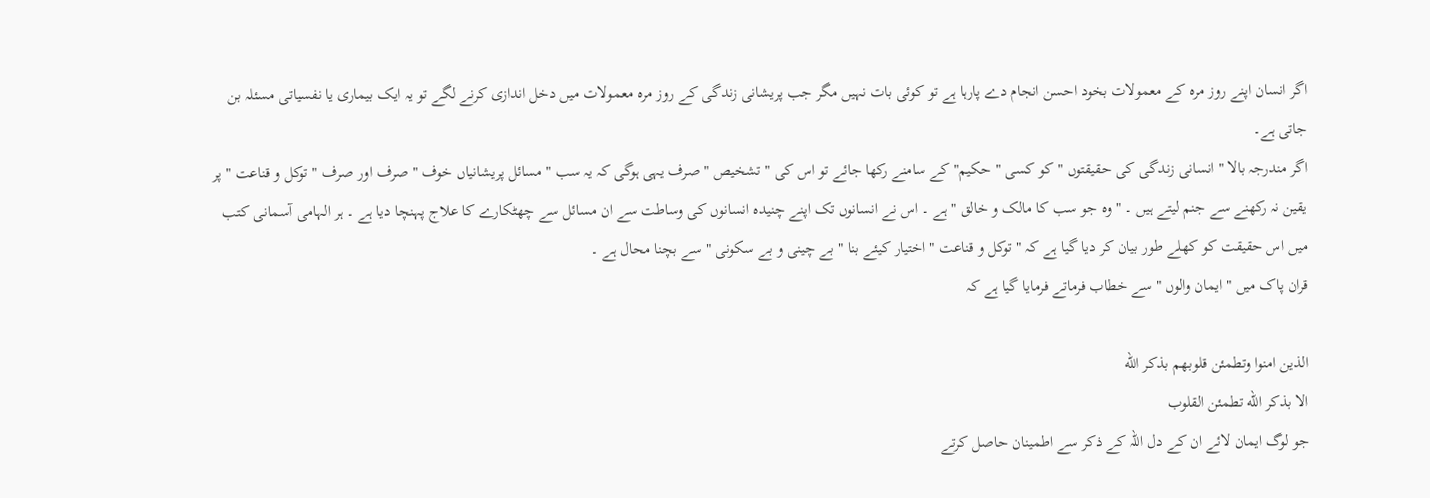اگر انسان اپنے روز مرہ کے معمولات بخود احسن انجام دے پارہا ہے تو کوئی بات نہیں مگر جب پریشانی زندگی کے روز مرہ معمولات میں دخل اندازی کرنے لگے تو یہ ایک بیماری یا نفسیاتی مسئلہ بن جاتی ہے۔
اگر مندرجہ بالا " انسانی زندگی کی حقیقتوں " کو کسی " حکیم" کے سامنے رکھا جائے تو اس کی " تشخیص " صرف یہی ہوگی کہ یہ سب " مسائل پریشانیاں خوف " صرف اور صرف " توکل و قناعت " پر یقین نہ رکھنے سے جنم لیتے ہیں ۔ " وہ جو سب کا مالک و خالق " ہے ۔ اس نے انسانوں تک اپنے چنیدہ انسانوں کی وساطت سے ان مسائل سے چھٹکارے کا علاج پہنچا دیا ہے ۔ ہر الہامی آسمانی کتب میں اس حقیقت کو کھلے طور بیان کر دیا گیا ہے کہ " توکل و قناعت " اختیار کیئے بنا " بے چینی و بے سکونی " سے بچنا محال ہے ۔
قران پاک میں " ایمان والوں " سے خطاب فرماتے فرمایا گیا ہے کہ

الذين امنوا وتطمئن قلوبهم بذكر الله
الا بذكر الله تطمئن القلوب
جو لوگ ایمان لائے ان کے دل اللہ کے ذکر سے اطمینان حاصل کرتے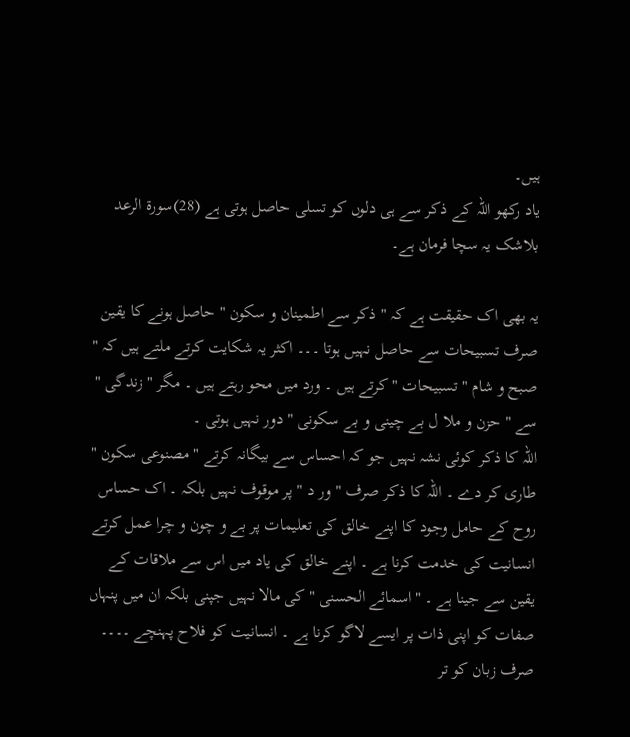ہیں۔
یاد رکھو اللہ کے ذکر سے ہی دلوں کو تسلی حاصل ہوتی ہے (28)سورة الرعد
بلاشک یہ سچا فرمان ہے۔

یہ بھی اک حقیقت ہے کہ " ذکر سے اطمینان و سکون " حاصل ہونے کا یقین صرف تسبیحات سے حاصل نہیں ہوتا ۔۔۔ اکثر یہ شکایت کرتے ملتے ہیں کہ " صبح و شام " تسبیحات " کرتے ہیں ۔ ورد میں محو رہتے ہیں ۔ مگر " زندگی " سے " حزن و ملا ل بے چینی و بے سکونی " دور نہیں ہوتی ۔
اللہ کا ذکر کوئی نشہ نہیں جو کہ احساس سے بیگانہ کرتے " مصنوعی سکون " طاری کر دے ۔ اللہ کا ذکر صرف " ور د " پر موقوف نہیں بلکہ ۔ اک حساس روح کے حامل وجود کا اپنے خالق کی تعلیمات پر بے و چون و چرا عمل کرتے انسانیت کی خدمت کرنا ہے ۔ اپنے خالق کی یاد میں اس سے ملاقات کے یقین سے جینا ہے ۔ "اسمائے الحسنی " کی مالا نہیں جپنی بلکہ ان میں پنہاں صفات کو اپنی ذات پر ایسے لاگو کرنا ہے ۔ انسانیت کو فلاح پہنچے ۔۔۔۔ صرف زبان کو تر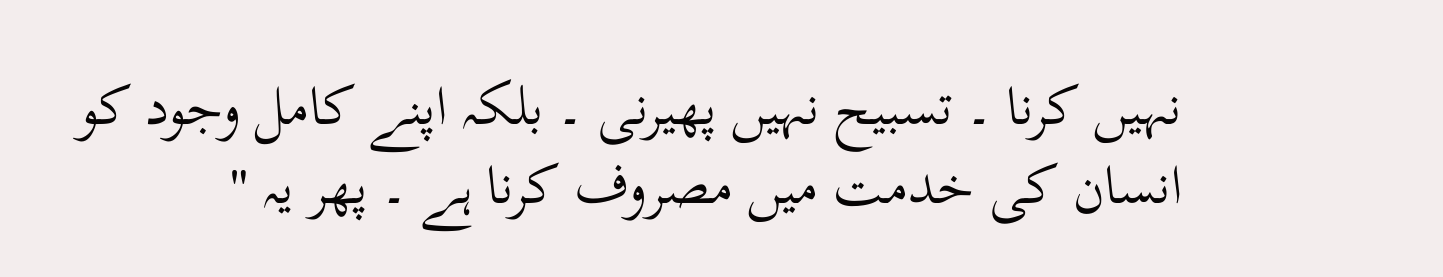نہیں کرنا ۔ تسبیح نہیں پھیرنی ۔ بلکہ اپنے کامل وجود کو انسان کی خدمت میں مصروف کرنا ہے ۔ پھر یہ "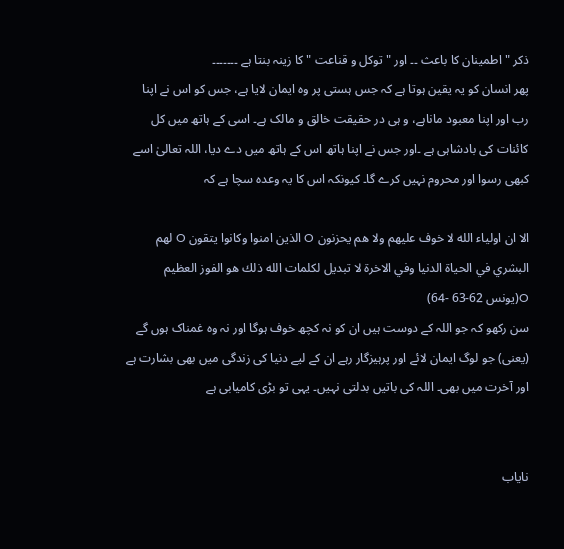ذکر " اطمینان کا باعث ۔۔ اور " توکل و قناعت " کا زینہ بنتا ہے ۔۔۔۔۔۔۔
پھر انسان کو یہ یقین ہوتا ہے کہ جس ہستی پر وہ ایمان لایا ہے، جس کو اس نے اپنا رب اور اپنا معبود ماناہے، و ہی در حقیقت خالق و مالک ہے۔ اسی کے ہاتھ میں کل کائنات کی بادشاہی ہے ۔اور جس نے اپنا ہاتھ اس کے ہاتھ میں دے دیا، اللہ تعالیٰ اسے کبھی رسوا اور محروم نہیں کرے گا۔ کیونکہ اس کا یہ وعدہ سچا ہے کہ

الا ان اولياء الله لا خوف عليهم ولا هم یحزنون O الذين امنوا وكانوا يتقون O لهم البشري في الحياة الدنيا وفي الاخرة لا تبديل لكلمات الله ذلك هو الفوز العظيم O(یونس 62-63 -64)
سن رکھو کہ جو اللہ کے دوست ہیں ان کو نہ کچھ خوف ہوگا اور نہ وہ غمناک ہوں گے (یعنی) جو لوگ ایمان لائے اور پرہیزگار رہے ان کے لیے دنیا کی زندگی میں بھی بشارت ہے اور آخرت میں بھی۔ اللہ کی باتیں بدلتی نہیں۔ یہی تو بڑی کامیابی ہے


نایاب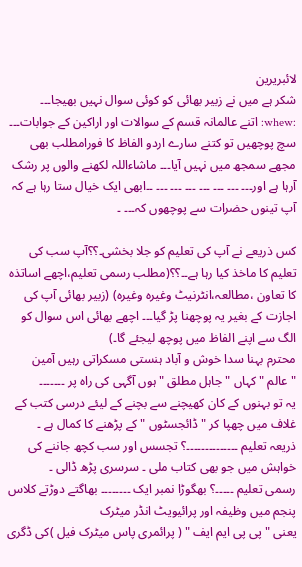لائبریرین
شکر ہے میں نے زبیر بھائی کو کوئی سوال نہیں بھیجا۔۔۔ :whew: اتنے عالمانہ قسم کے سوالات اور اراکین کے جوابات۔۔۔ سچ پوچھیں تو کتنے سارے اردو الفاظ کا فورامطلب بھی مجھے سمجھ میں نہیں آیا۔۔۔ ماشاءاللہ لکھنے والوں پر رشک آرہا ہے اور۔۔۔ ۔۔۔ ۔۔۔ ۔۔۔ ۔۔۔ ۔۔۔ ۔۔۔ ۔۔ابھی ایک خیال ستا رہا ہے کہ آپ تینوں حضرات سے پوچھوں کہ۔۔۔ ۔

کس ذریعے نے آپ کی تعلیم کو جلا بخشی۔؟؟آپ سب کی تعلیم کا ماخذ کیا رہا ہے۔۔؟؟(مطلب رسمی تعلیم،اچھے اساتذہ کا تعاون ،مطالعہ،انٹرنیٹ وغیرہ وغیرہ) (زبیر بھائی آپ کی اجازت کے بغیر یہ پوچھنا پڑ گیا۔۔۔ اچھے بھائی اس سوال کو الگ سے اپنے الفاظ میں پوچھ لیجئے گا۔)
محترم بہنا سدا خوش و آباد ہنستی مسکراتی رہیں آمین
" عالم " کہاں " جاہل مطلق " ہوں آگہی کی راہ پر ۔۔۔۔۔۔۔
یہ تو بہنوں کے کان کھیچنے سے بچنے کے لیئے درسی کتب کے غلاف میں چھپا کر " ڈائجسٹوں " کے پڑھنے کا کمال ہے ۔
ذریعہ تعلیم ۔۔۔۔۔۔۔۔۔۔۔۔۔۔؟ تجسس اور سب کچھ جاننے کی خواہش میں جو بھی کتاب ملی ۔ سرسری پڑھ ڈالی ۔
رسمی تعلیم ۔۔۔۔۔؟ بھگوڑا نمبر ایک ۔۔۔۔۔۔۔۔ بھاگتے دوڑتے کلاس پنجم میں وظیفہ اور پرائیویٹ انڈر میٹرک
یعنی " پی پی ایم ایف " ( پرائمری پاس میٹرک فیل )کی ڈگری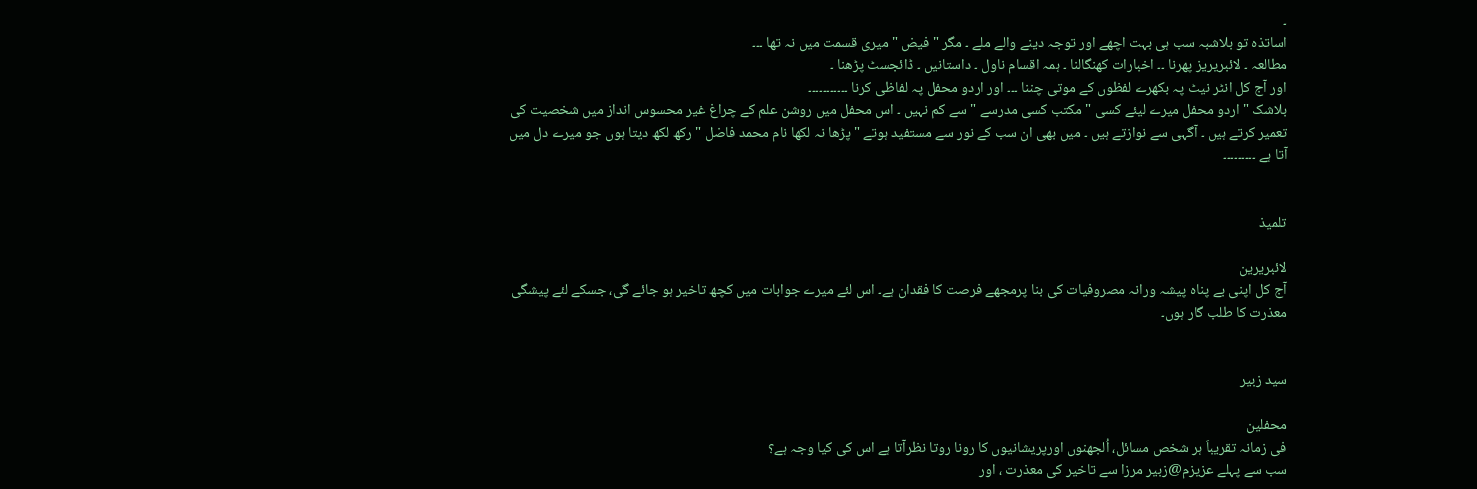۔
اساتذہ تو بلاشبہ سب ہی بہت اچھے اور توجہ دینے والے ملے ۔ مگر " فیض " میری قسمت میں نہ تھا ۔۔۔
مطالعہ ۔ لائبریریز پھرنا ۔۔ اخبارات کھنگالنا ۔ ہمہ اقسام ناول ۔ داستانیں ۔ ڈائجسٹ پڑھنا ۔
اور آج کل انٹر نیٹ پہ بکھرے لفظوں کے موتی چننا ۔۔۔ اور اردو محفل پہ لفاظی کرنا ۔۔۔۔۔۔۔۔۔۔۔
بلاشک " اردو محفل میرے لیئے کسی " مکتب کسی مدرسے " سے کم نہیں ۔ اس محفل میں روشن علم کے چراغ غیر محسوس انداز میں شخصیت کی تعمیر کرتے ہیں ۔ آگہی سے نوازتے ہیں ۔ میں بھی ان سب کے نور سے مستفید ہوتے " پڑھا نہ لکھا نام محمد فاضل " رکھ لکھ دیتا ہوں جو میرے دل میں آتا ہے ۔۔۔۔۔۔۔۔۔


تلمیذ

لائبریرین
آج کل اپنی بے پناہ پیشہ ورانہ مصروفیات کی بنا پرمجھے فرصت کا فقدان ہے۔ اس لئے میرے جوابات میں کچھ تاخیر ہو جائے گی، جسکے لئے پیشگی معذرت کا طلب گار ہوں۔


سید زبیر

محفلین
فی زمانہ تقریباَ ہر شخص مسائل، اُلجھنوں اورپریشانیوں کا رونا روتا نظرآتا ہے اس کی کیا وجہ ہے؟
سب سے پہلے عزیزم@زبیر مرزا سے تاخیر کی معذرت ، اور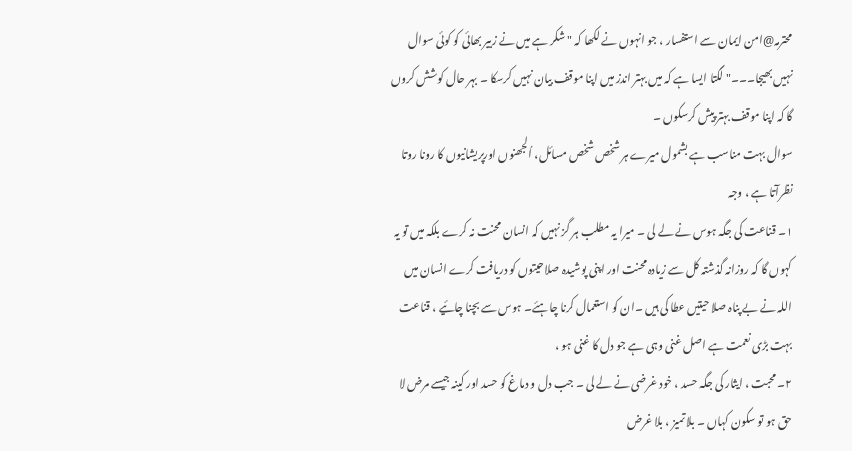محترمہ@امن ایمان سے استفسار ، جو انہوں نے لکھا کہ " شکر ہے میں نے زبیر بھائی کو کوئی سوال نہیں بھیجا۔۔۔" لگتا ایسا ہے کہ میں بہتر اندز میں اپنا موقف بیان نہیں کرسکا ۔ بہر حال کوشش کروں گا کہ اپنا موقف بہتر پیش کرسکوں ۔
سوال بہت مناسب ہے بشمول میرے ہر شخص شخص مسائل، اُلجھنوں اورپریشانیوں کا رونا روتا نظرآتا ہے ، وجہ
۱۔ قناعت کی جگہ ہوس نے لے لی ۔ میرا یہ مطلب ہر گز نہیں کہ انسان محنت نہ کرے بلکہ میں تو یہ کہوں گا کہ روزانہ گذشتہ کل سے زیادہ محنت اور اپنی پوشیدہ صلاحیتوں کو دریافت کرے انسان میں اللہ نے بے پناہ صلا حیتیں عطا کی ہیں ۔ان کو استعمال کرنا چاہئے۔ ہوس سے بچنا چائیے ، قناعت بہت بڑی نعمت ہے اصل غنی وہی ہے جو دل کا غنی ہو ،
۲۔ محبت ، ایثار کی جگہ حسد ، خود غرضی نے لے لی ۔ جب دل و دماغ کو حسد اور کینہ جیسے مرض لا حق ہو تو سکون کہاں ۔ بلا تمیز ، بلا غرض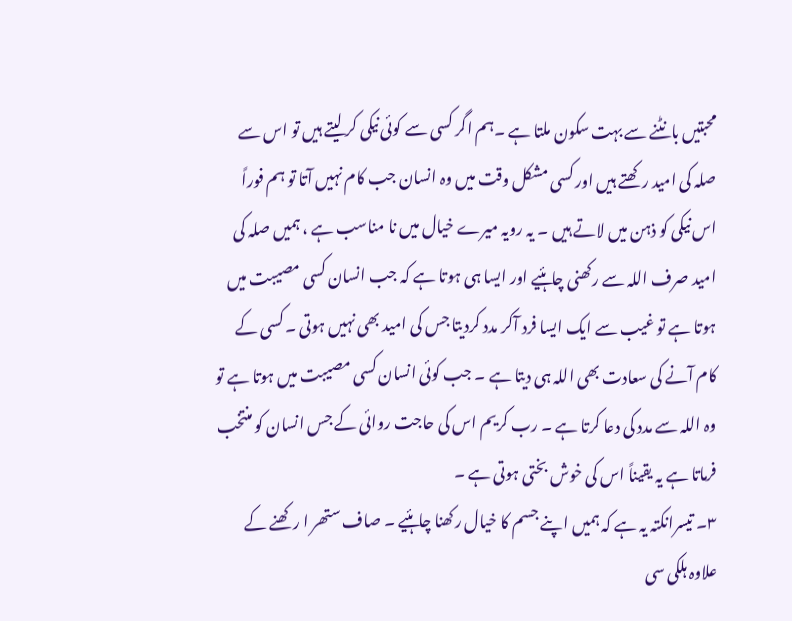محبتیں بانٹنے سے بہت سکون ملتا ہے ۔ہم اگر کسی سے کوئی نیکی کر لیتے ہیں تو اس سے صلہ کی امید رکھتے ہیں اور کسی مشکل وقت میں وہ انسان جب کام نہیں آتا تو ہم فوراً اس نیکی کو ذہن میں لاتے ہیں ۔ یہ رویہ میرے خیال میں نا مناسب ہے ، ہمیں صلہ کی امید صرف اللہ سے رکھنی چاہئیے اور ایسا ہی ہوتا ہے کہ جب انسان کسی مصیبت میں ہوتا ہے تو غیب سے ایک ایسا فرد آکر مدد کردیتا جس کی امید بھی نہیں ہوتی ۔ کسی کے کام آنے کی سعادت بھی اللہ ہی دیتا ہے ۔ جب کوئی انسان کسی مصیبت میں ہوتا ہے تو وہ اللہ سے مدد کی دعا کرتا ہے ۔ رب کریم اس کی حاجت روائی کے جس انسان کو منتخب فرماتا ہے یہ یقیناً اس کی خوش بختی ہوتی ہے ۔
۳۔ تیسرانکتہ یہ ہے کہ ہمیں اپنے جسم کا خیال رکھنا چاہئیے ۔ صاف ستھر ا رکھنے کے علاوہ ہلکی سی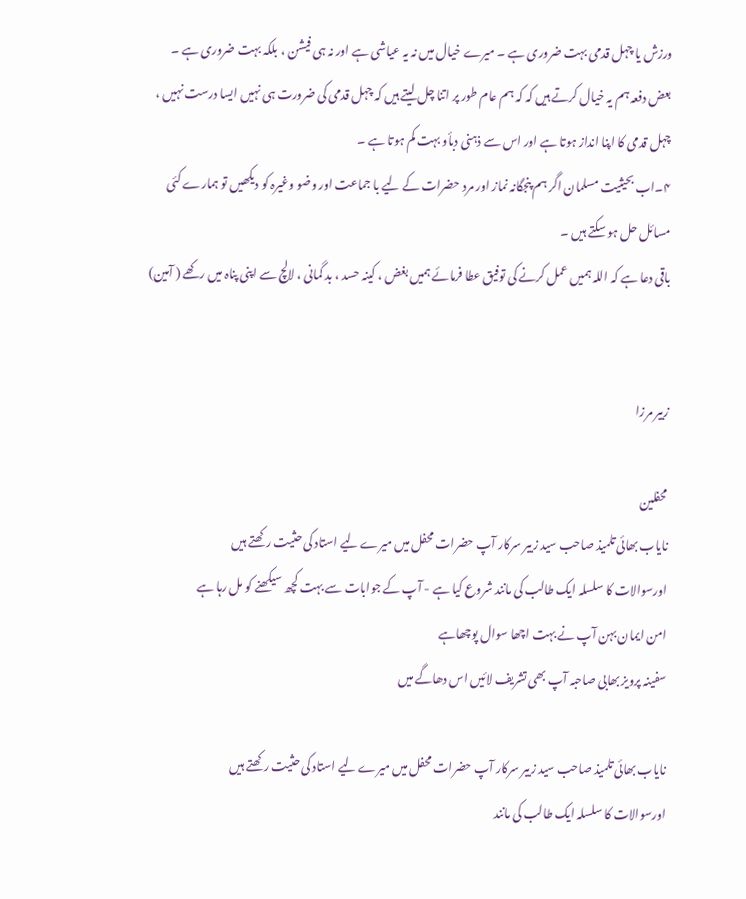ورزش یا چہل قدمی بہت ضروری ہے ۔ میرے خیال میں نہ یہ عیاشی ہے اور نہ ہی فیشن ، بلکہ بہت ضروری ہے ۔ بعض دفعہ ہم یہ خیال کرتے ہیں کہ کہ ہم عام طور پر اتنا چل لیتے ہیں کہ چہل قدمی کی ضرورت ہی نہیں ایسا درست نہیں ، چہل قدمی کا اپنا انداز ہوتا ہے اور اس سے ذہنی دبأو بہت کم ہوتا ہے ۔
۴۔اب بحیثیت مسلمان اگر ہم پنجگانہ نماز اور مرد حضرات کے لیے با جماعت اور وضو وغیرہ کو دیکھیں تو ہمارے کئی مسائل حل ہو سکتے ہیں ۔
باقی دعا ہے کہ اللہ ہمیں عمل کرنے کی توفیق عطا فرمائے ہمیں بغض ، کینہ حسد ، بد گمانی ، لالچ سے اپنی پناہ میں رکھے ( آمین)


زبیر مرزا

محفلین
نایاب بھائی تلمیذ صاحب سید زبیر سرکار آپ حضرات محفل میں میرے لیے استاد کی حثیت رکھتے ہیں
اورسوالات کا سلسلہ ایک طالب کی مانند شروع کیا ہے - آپ کے جوابات سے بہت کچھ سیکھنے کو مل رہا ہے
امن ایمان بہن آپ نے بہت اچھا سوال پوچھاہے
سفینہ پرویز بھابی صاحبہ آپ بھی تشریف لائیں اس دھاگے میں

نایاب بھائی تلمیذ صاحب سید زبیر سرکار آپ حضرات محفل میں میرے لیے استاد کی حثیت رکھتے ہیں
اورسوالات کا سلسلہ ایک طالب کی مانند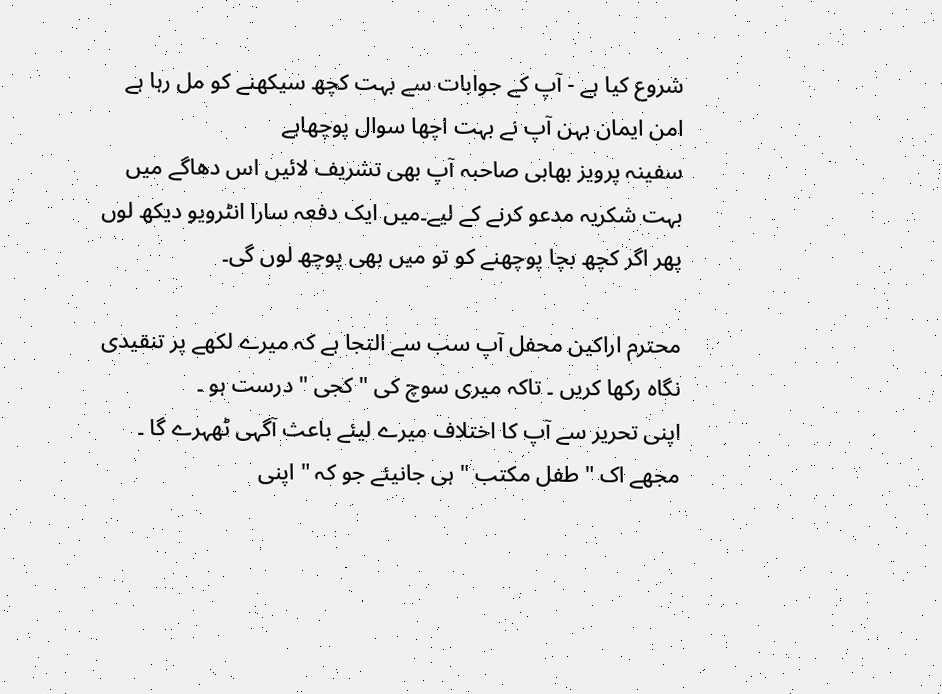شروع کیا ہے - آپ کے جوابات سے بہت کچھ سیکھنے کو مل رہا ہے
امن ایمان بہن آپ نے بہت اچھا سوال پوچھاہے
سفینہ پرویز بھابی صاحبہ آپ بھی تشریف لائیں اس دھاگے میں
بہت شکریہ مدعو کرنے کے لیے۔میں ایک دفعہ سارا انٹرویو دیکھ لوں پھر اگر کچھ بچا پوچھنے کو تو میں بھی پوچھ لوں گی۔

محترم اراکین محفل آپ سب سے التجا ہے کہ میرے لکھے پر تنقیدی نگاہ رکھا کریں ۔ تاکہ میری سوچ کی " کجی " درست ہو ۔
اپنی تحریر سے آپ کا اختلاف میرے لیئے باعث آگہی ٹھہرے گا ۔ مجھے اک " طفل مکتب " ہی جانیئے جو کہ " اپنی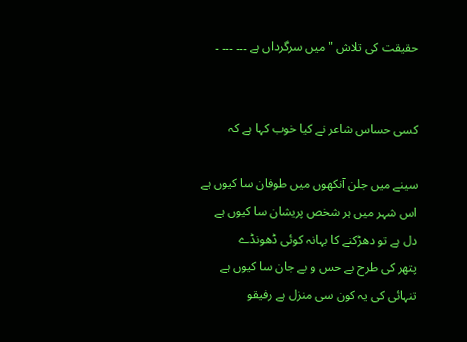حقیقت کی تلاش " میں سرگرداں ہے ۔۔۔ ۔۔۔ ۔


کسی حساس شاعر نے کیا خوب کہا ہے کہ

سینے میں جلن آنکھوں میں طوفان سا کیوں ہے
اس شہر میں ہر شخص پریشان سا کیوں ہے
دل ہے تو دھڑکنے کا بہانہ کوئی ڈھونڈے
پتھر کی طرح بے حس و بے جان سا کیوں ہے
تنہائی کی یہ کون سی منزل ہے رفیقو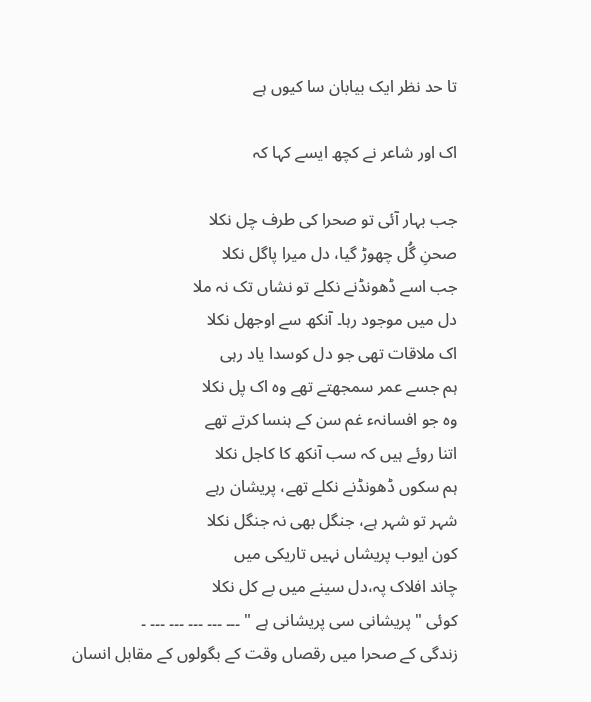تا حد نظر ایک بیابان سا کیوں ہے

اک اور شاعر نے کچھ ایسے کہا کہ

جب بہار آئی تو صحرا کی طرف چل نکلا
صحنِ گُل چھوڑ گیا، دل میرا پاگل نکلا
جب اسے ڈھونڈنے نکلے تو نشاں تک نہ ملا
دل میں موجود رہا۔ آنکھ سے اوجھل نکلا
اک ملاقات تھی جو دل کوسدا یاد رہی
ہم جسے عمر سمجھتے تھے وہ اک پل نکلا
وہ جو افسانہء غم سن کے ہنسا کرتے تھے
اتنا روئے ہیں کہ سب آنکھ کا کاجل نکلا
ہم سکوں ڈھونڈنے نکلے تھے، پریشان رہے
شہر تو شہر ہے، جنگل بھی نہ جنگل نکلا
کون ایوب پریشاں نہیں تاریکی میں
چاند افلاک پہ،دل سینے میں بے کل نکلا
کوئی " پریشانی سی پریشانی ہے " ۔۔۔ ۔۔۔ ۔۔۔ ۔۔۔ ۔۔۔ ۔
زندگی کے صحرا میں رقصاں وقت کے بگولوں کے مقابل انسان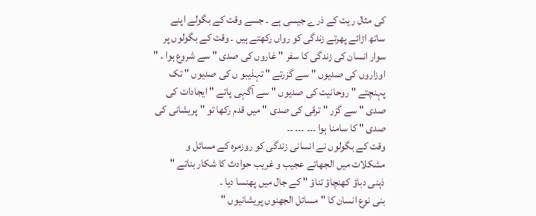کی مثال ریت کے ذرے جیسی ہے ۔ جسے وقت کے بگولے اپنے ساتھ اڑائے پھرتے زندگی کو رواں رکھتے ہیں ۔ وقت کے بگولوں پر سوار انسان کی زندگی کا سفر " غاروں کی صدی " سے شروع ہوا ۔ " اوزاروں کی صدیوں " سے گزرتے " تہذیبو ں کی صدیوں " تک پہنچتے " روحانیت کی صدیوں " سے آگہی پاتے " ایجادات کی صدی " سے گزر " ترقی کی صدی " میں قدم رکھا تو " پریشانی کی صدی " کا سامنا ہوا ۔۔۔ ۔۔۔ ۔۔
وقت کے بگولوں نے انسانی زندگی کو روزمرہ کے مسائل و مشکلات میں الجھاتے عجیب و غریب حوادث کا شکار بناتے " ذہنی دباؤ کھنچاؤ تناؤ " کے جال میں پھنسا دیا ۔
بنی نوع انسان کا " مسائل الجھنوں پریشانیوں "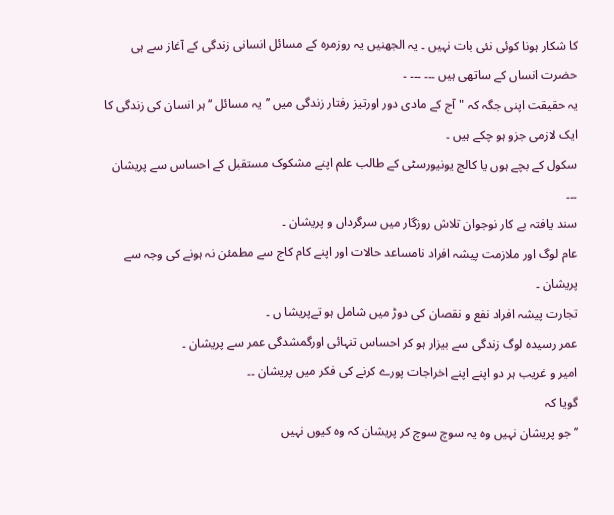کا شکار ہونا کوئی نئی بات نہیں ۔ یہ الجھنیں یہ روزمرہ کے مسائل انسانی زندگی کے آغاز سے ہی حضرت انساں کے ساتھی ہیں ۔۔۔ ۔۔۔ ۔
یہ حقیقت اپنی جگہ کہ "آج کے مادی دور اورتیز رفتار زندگی میں ’’یہ مسائل ‘‘ ہر انسان کی زندگی کا ایک لازمی جزو ہو چکے ہیں ۔
سکول کے بچے ہوں یا کالج یونیورسٹی کے طالب علم اپنے مشکوک مستقبل کے احساس سے پریشان ۔۔۔
سند یافتہ بے کار نوجوان تلاش روزگار میں سرگرداں و پریشان ۔
عام لوگ اور ملازمت پیشہ افراد نامساعد حالات اور اپنے کام کاج سے مطمئن نہ ہونے کی وجہ سے پریشان ۔
تجارت پیشہ افراد نفع و نقصان کی دوڑ میں شامل ہو تےپریشا ں ۔
عمر رسیدہ لوگ زندگی سے بیزار ہو کر احساس تنہائی اورگمشدگی عمر سے پریشان ۔
امیر و غریب ہر دو اپنے اپنے اخراجات پورے کرنے کی فکر میں پریشان ۔۔
گویا کہ
’’ جو پریشان نہیں وہ یہ سوچ سوچ کر پریشان کہ وہ کیوں نہیں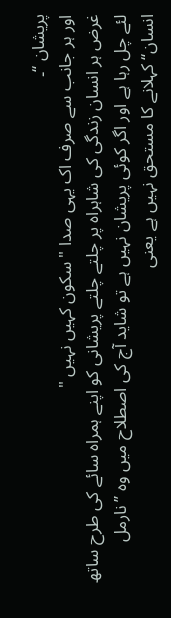پریشان ‘‘۔
اور ہر جانب سے صرف اک یہی صدا " سکون کہیں نہیں "
غرض ہر انسان زندگی کی شاہراہ پر چلتے چلتے پریشانی کو اپنے ہمراہ سائے کی طرح ساتھ لئے چل رہا ہے اور اگر کوئی پریشان نہیں ہے تو شاید آج کی اصطلاح میں وہ ’’نارمل انسان‘‘ کہلانے کا مستحق نہیں ہے یعنی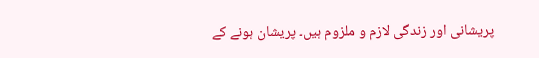پریشانی اور زندگی لازم و ملزوم ہیں۔ پریشان ہونے کے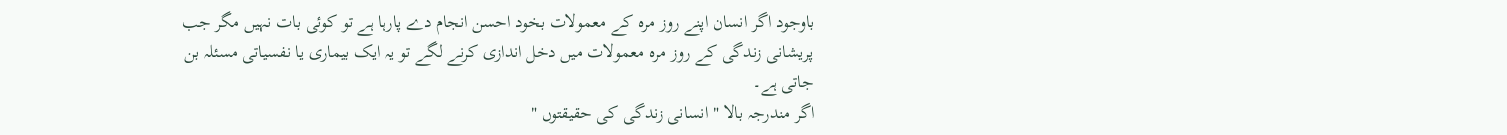باوجود اگر انسان اپنے روز مرہ کے معمولات بخود احسن انجام دے پارہا ہے تو کوئی بات نہیں مگر جب پریشانی زندگی کے روز مرہ معمولات میں دخل اندازی کرنے لگے تو یہ ایک بیماری یا نفسیاتی مسئلہ بن جاتی ہے۔
اگر مندرجہ بالا " انسانی زندگی کی حقیقتوں "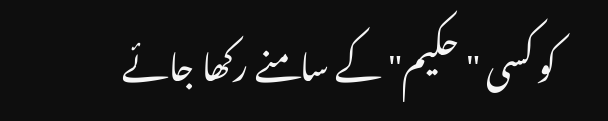کو کسی " حکیم" کے سامنے رکھا جائے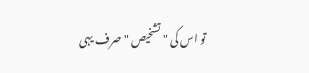تو اس کی " تشخیص " صرف یہی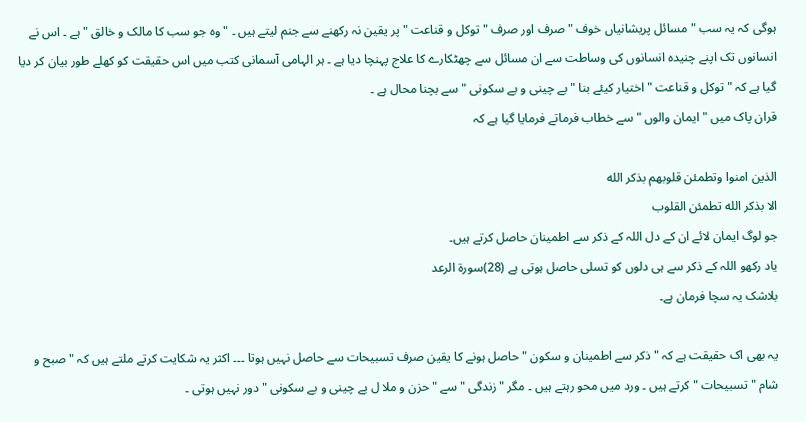ہوگی کہ یہ سب " مسائل پریشانیاں خوف " صرف اور صرف " توکل و قناعت " پر یقین نہ رکھنے سے جنم لیتے ہیں ۔ " وہ جو سب کا مالک و خالق " ہے ۔ اس نے انسانوں تک اپنے چنیدہ انسانوں کی وساطت سے ان مسائل سے چھٹکارے کا علاج پہنچا دیا ہے ۔ ہر الہامی آسمانی کتب میں اس حقیقت کو کھلے طور بیان کر دیا گیا ہے کہ " توکل و قناعت " اختیار کیئے بنا " بے چینی و بے سکونی " سے بچنا محال ہے ۔
قران پاک میں " ایمان والوں " سے خطاب فرماتے فرمایا گیا ہے کہ

الذين امنوا وتطمئن قلوبهم بذكر الله
الا بذكر الله تطمئن القلوب
جو لوگ ایمان لائے ان کے دل اللہ کے ذکر سے اطمینان حاصل کرتے ہیں۔
یاد رکھو اللہ کے ذکر سے ہی دلوں کو تسلی حاصل ہوتی ہے (28)سورة الرعد
بلاشک یہ سچا فرمان ہے۔

یہ بھی اک حقیقت ہے کہ " ذکر سے اطمینان و سکون " حاصل ہونے کا یقین صرف تسبیحات سے حاصل نہیں ہوتا ۔۔۔ اکثر یہ شکایت کرتے ملتے ہیں کہ " صبح و شام " تسبیحات " کرتے ہیں ۔ ورد میں محو رہتے ہیں ۔ مگر " زندگی " سے " حزن و ملا ل بے چینی و بے سکونی " دور نہیں ہوتی ۔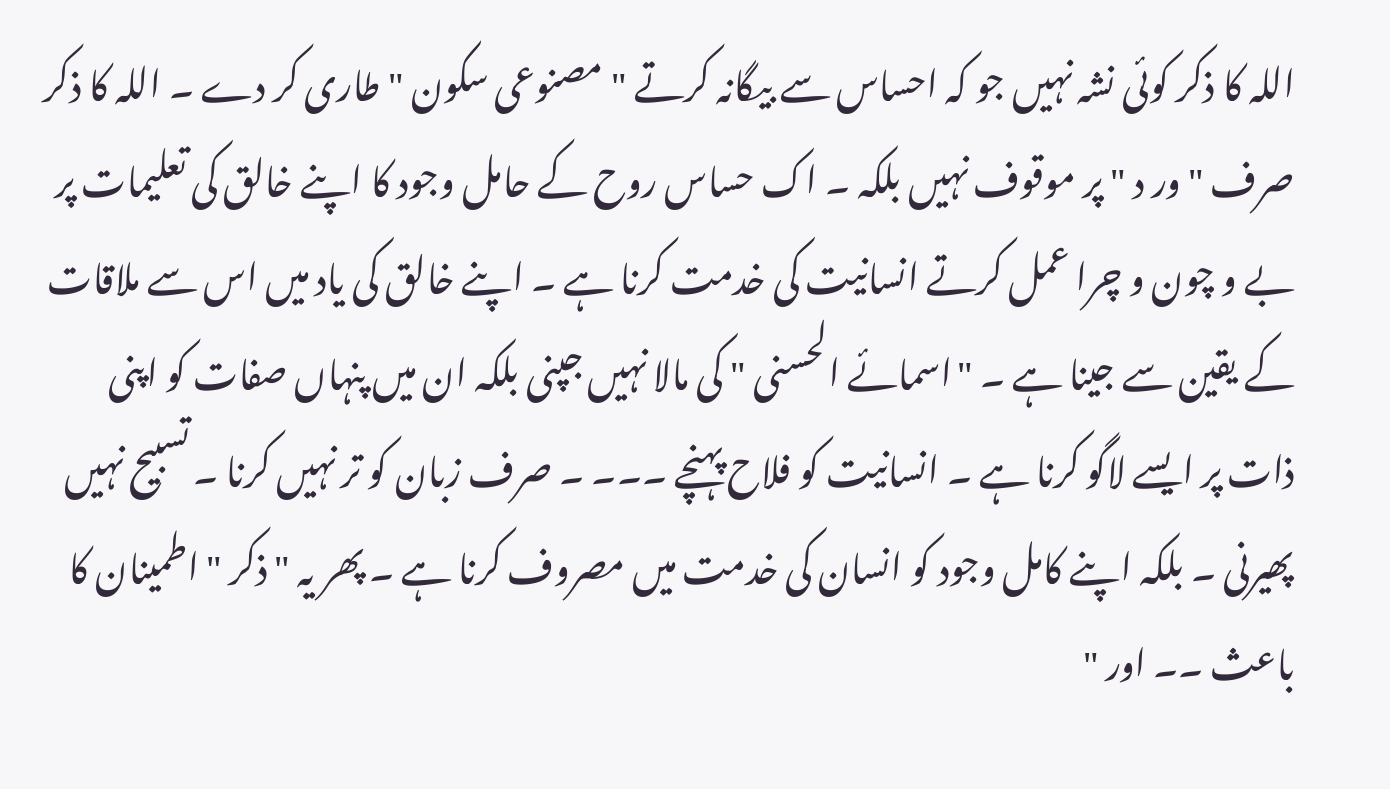اللہ کا ذکر کوئی نشہ نہیں جو کہ احساس سے بیگانہ کرتے " مصنوعی سکون " طاری کر دے ۔ اللہ کا ذکر صرف " ور د " پر موقوف نہیں بلکہ ۔ اک حساس روح کے حامل وجود کا اپنے خالق کی تعلیمات پر بے و چون و چرا عمل کرتے انسانیت کی خدمت کرنا ہے ۔ اپنے خالق کی یاد میں اس سے ملاقات کے یقین سے جینا ہے ۔ "اسمائے الحسنی " کی مالا نہیں جپنی بلکہ ان میں پنہاں صفات کو اپنی ذات پر ایسے لاگو کرنا ہے ۔ انسانیت کو فلاح پہنچے ۔۔۔ ۔ صرف زبان کو تر نہیں کرنا ۔ تسبیح نہیں پھیرنی ۔ بلکہ اپنے کامل وجود کو انسان کی خدمت میں مصروف کرنا ہے ۔ پھر یہ " ذکر " اطمینان کا باعث ۔۔ اور "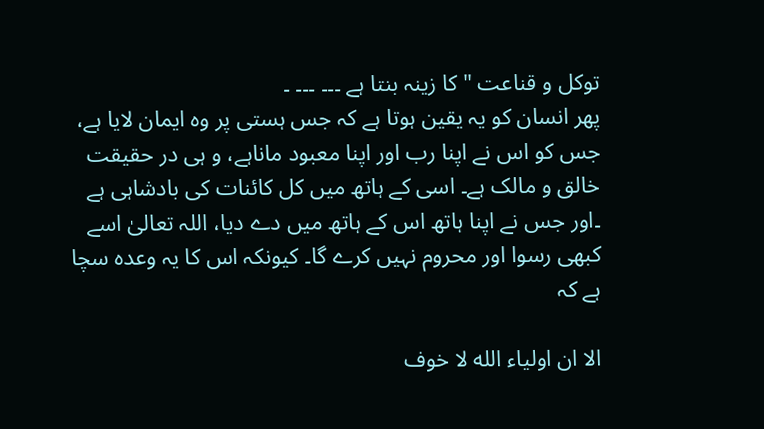توکل و قناعت " کا زینہ بنتا ہے ۔۔۔ ۔۔۔ ۔
پھر انسان کو یہ یقین ہوتا ہے کہ جس ہستی پر وہ ایمان لایا ہے، جس کو اس نے اپنا رب اور اپنا معبود ماناہے، و ہی در حقیقت خالق و مالک ہے۔ اسی کے ہاتھ میں کل کائنات کی بادشاہی ہے ۔اور جس نے اپنا ہاتھ اس کے ہاتھ میں دے دیا، اللہ تعالیٰ اسے کبھی رسوا اور محروم نہیں کرے گا۔ کیونکہ اس کا یہ وعدہ سچا ہے کہ

الا ان اولياء الله لا خوف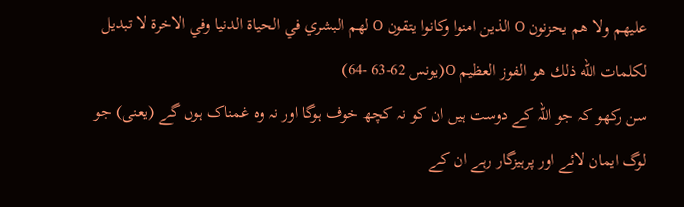عليهم ولا هم یحزنون O الذين امنوا وكانوا يتقون O لهم البشري في الحياة الدنيا وفي الاخرة لا تبديل لكلمات الله ذلك هو الفوز العظيم O(یونس 62-63 -64)
سن رکھو کہ جو اللہ کے دوست ہیں ان کو نہ کچھ خوف ہوگا اور نہ وہ غمناک ہوں گے (یعنی) جو لوگ ایمان لائے اور پرہیزگار رہے ان کے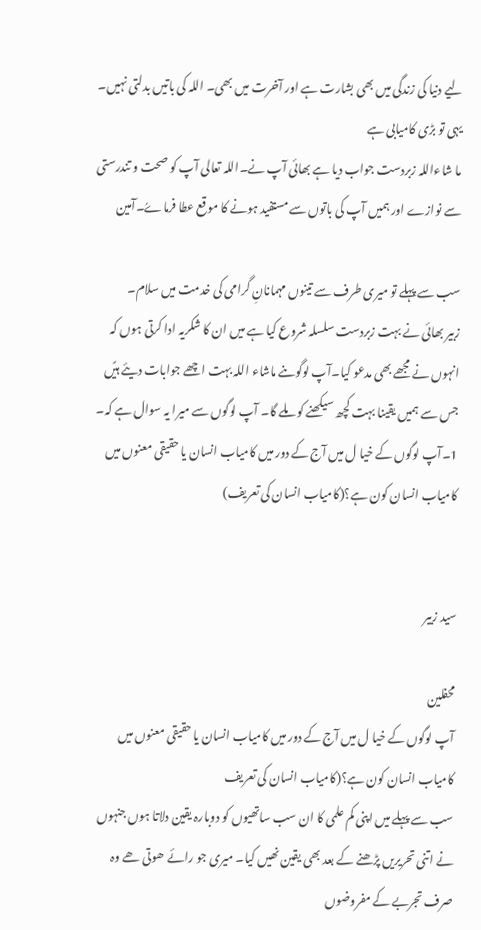لیے دنیا کی زندگی میں بھی بشارت ہے اور آخرت میں بھی۔ اللہ کی باتیں بدلتی نہیں۔ یہی تو بڑی کامیابی ہے
ما شاءاللہ زبردست جواب دیا ہے بھائی آپ نے۔اللہ تعالی آپ کو صحت و تندرستی سے نوازے اور ہمیں آپ کی باتوں سے مستفید ہونے کا موقع عطا فرماےُ۔آمین

سب سے پہلے تو میری طرف سے تینوں مہمانانِ گرامی کی خدمت میں سلام۔
زبیر بھائی نے بہت زبردست سلسلہ شروع کیا ہے میں ان کا شکریہ ادا کرتی ہوں کہ انہوں نے مجھے بھی مدعو کیا۔آپ لوگوںنے ماشاء اللہ بہت اچھے جوابات دیئے ہیًں جس سے ہمیں یقینا بہت کچھ سیکھنے کو ملے گا۔ آپ لوگوں سے میرا یہ سوال ہے کہ۔
1۔آپ لوگوں کے خیا ل میں آج کے دور میں کامیاب انسان یا حقیقی معنوں میں کامیاب انسان کون ہے؟(کامیاب انسان کی تعریف)


سید زبیر

محفلین
آپ لوگوں کے خیا ل میں آج کے دور میں کامیاب انسان یا حقیقی معنوں میں کامیاب انسان کون ہے؟(کامیاب انسان کی تعریف
سب سے پہلے میں اپنی کم علمی کا ان سب ساتھیوں کو دوبارہ یقین دلاتا ہوں جنہوں نے اتنی تحریریں پڑھنے کے بعد بھی یقین نھیں کیا۔ میری جو رائے ھوتی ھے وہ صرف تجربے کے مفروضوں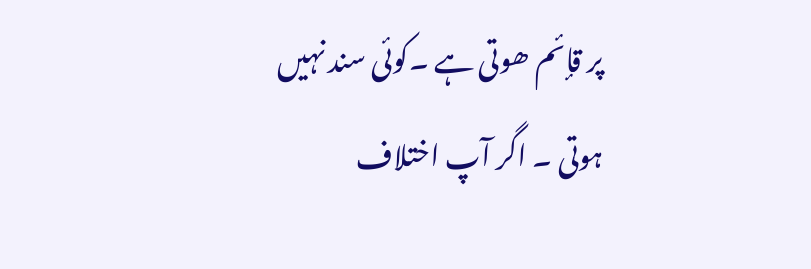پر قإئم ھوتی ہے ۔کوئی سند نہیں ہوتی ۔ اگر آپ اختلاف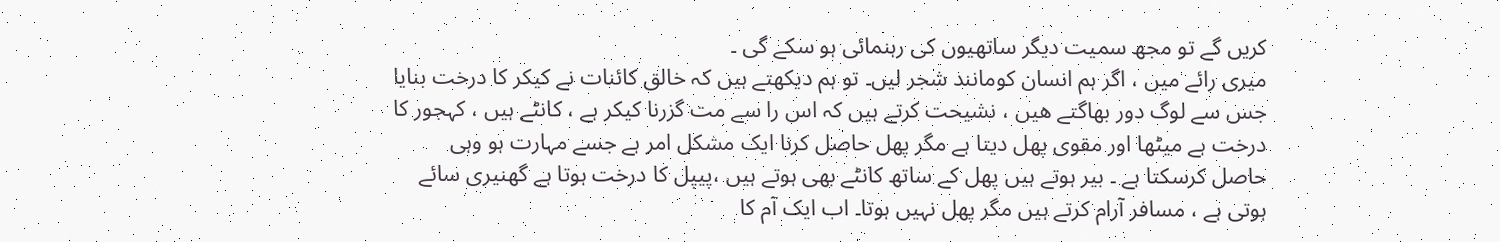کریں گے تو مجھ سمیت دیگر ساتھیوں کی رہنمائی ہو سکے گی ۔
میری رائے میں ، اگر ہم انسان کومانند شجر لیں۔ تو ہم دیکھتے ہیں کہ خالق کائنات نے کیکر کا درخت بنایا جس سے لوگ دور بھاگتے ھیں ، نشیحت کرتے ہیں کہ اس را سے مت گزرنا کیکر ہے ، کانٹے ہیں ، کہجور کا درخت ہے میٹھا اور مقوی پھل دیتا ہے مگر پھل حاصل کرنا ایک مشکل امر ہے جسے مہارت ہو وہی حاصل کرسکتا ہے ۔ بیر ہوتے ہیں پھل کے ساتھ کانٹے بھی ہوتے ہیں ،پیپل کا درخت ہوتا ہے گھنیری سائے ہوتی ہے ، مسافر آرام کرتے ہیں مگر پھل نہیں ہوتا۔ اب ایک آم کا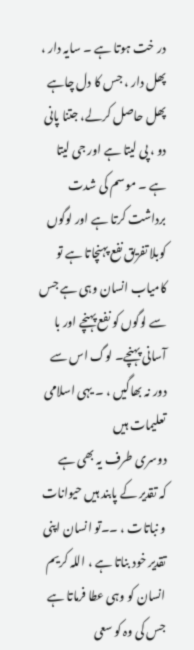در خت ہوتا ہے ۔ سایہ دار ، پھل دار ، جس کا دل چاہے پھل حاصل کرلے، جتنا پانی دو ، پی لیتا ہے اور جی لیتا ہے ۔ موسم کی شدت برداشت کرتا ہے اور لوگوں کوبلا تفریق نفع پہنچاتا ہے تو کامیاب انسان وہی ہے جس سے لوگوں کو نفع پہنچے اور با آسانی پہنچے۔ لوگ اس سے دور نہ بھاگیں ، ۔ یہی اسلامی تعلیمات ہیں
دوسری طرف یہ بھی ہے
کہ تقدیر کے پابند ہیں حیوانات و نباتات ، ۔۔تو انسان اپنی تقدیر خود بناتا ہے ، اللہ کریم انسان کو وہی عطا فرماتا ہے جس کی وہ کو سعی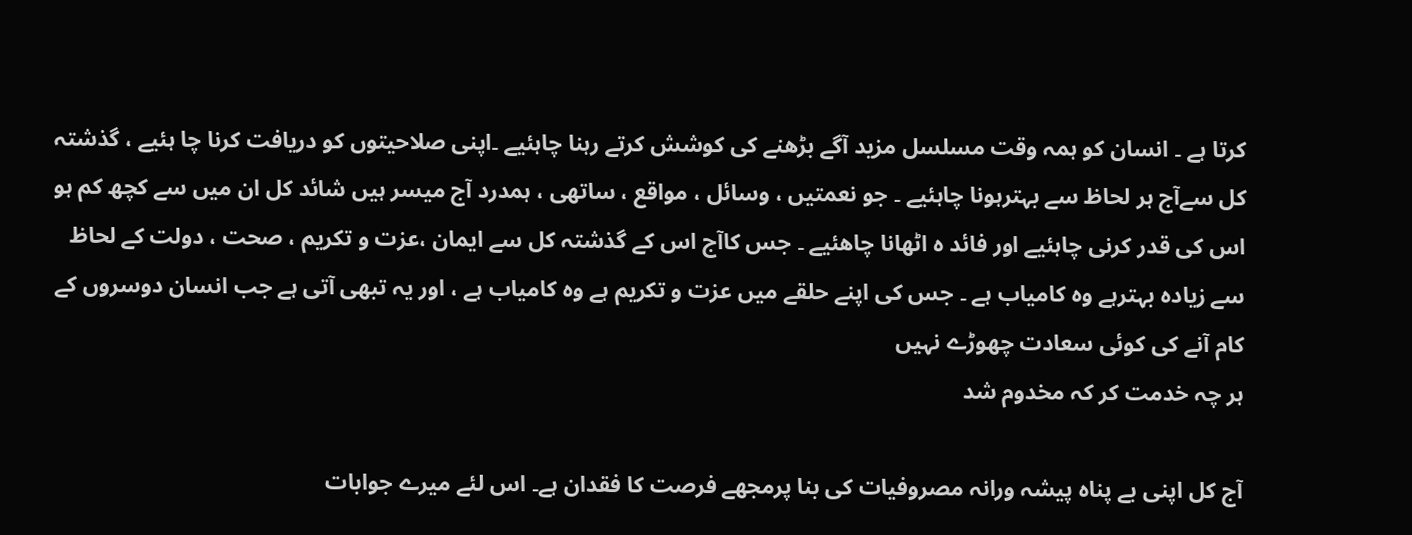کرتا ہے ۔ انسان کو ہمہ وقت مسلسل مزید آگے بڑھنے کی کوشش کرتے رہنا چاہئیے ۔اپنی صلاحیتوں کو دریافت کرنا چا ہئیے ، گذشتہ کل سےآج ہر لحاظ سے بہترہونا چاہئیے ۔ جو نعمتیں ، وسائل ، مواقع ، ساتھی ، ہمدرد آج میسر ہیں شائد کل ان میں سے کچھ کم ہو اس کی قدر کرنی چاہئیے اور فائد ہ اٹھانا چاھئیے ۔ جس کاآج اس کے گذشتہ کل سے ایمان ،عزت و تکریم ، صحت ، دولت کے لحاظ سے زیادہ بہترہے وہ کامیاب ہے ۔ جس کی اپنے حلقے میں عزت و تکریم ہے وہ کامیاب ہے ، اور یہ تبھی آتی ہے جب انسان دوسروں کے کام آنے کی کوئی سعادت چھوڑے نہیں
ہر چہ خدمت کر کہ مخدوم شد

آج کل اپنی بے پناہ پیشہ ورانہ مصروفیات کی بنا پرمجھے فرصت کا فقدان ہے۔ اس لئے میرے جوابات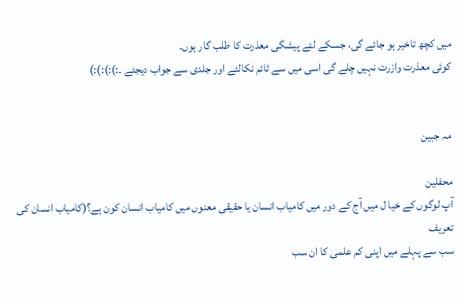میں کچھ تاخیر ہو جائے گی، جسکے لئے پیشگی معذرت کا طلب گار ہوں۔
کوئی معذرت وازرت نہیں چلے گی اسی میں سے ٹائم نکالئے اور جلدی سے جواب دیجئے ۔:):):):)


مہ جبین

محفلین
آپ لوگوں کے خیا ل میں آج کے دور میں کامیاب انسان یا حقیقی معنوں میں کامیاب انسان کون ہے؟(کامیاب انسان کی تعریف
سب سے پہلے میں اپنی کم علمی کا ان سب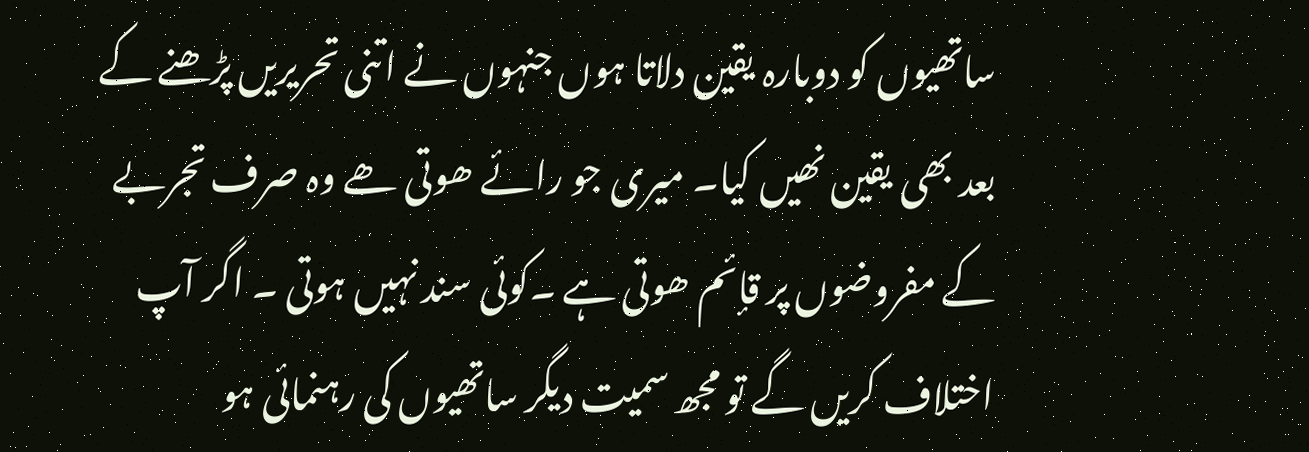ساتھیوں کو دوبارہ یقین دلاتا ہوں جنہوں نے اتنی تحریریں پڑھنے کے بعد بھی یقین نھیں کیا۔ میری جو رائے ھوتی ھے وہ صرف تجربے کے مفروضوں پر قإئم ھوتی ہے ۔کوئی سند نہیں ہوتی ۔ اگر آپ اختلاف کریں گے تو مجھ سمیت دیگر ساتھیوں کی رہنمائی ہو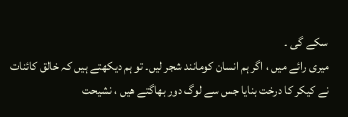سکے گی ۔
میری رائے میں ، اگر ہم انسان کومانند شجر لیں۔ تو ہم دیکھتے ہیں کہ خالق کائنات نے کیکر کا درخت بنایا جس سے لوگ دور بھاگتے ھیں ، نشیحت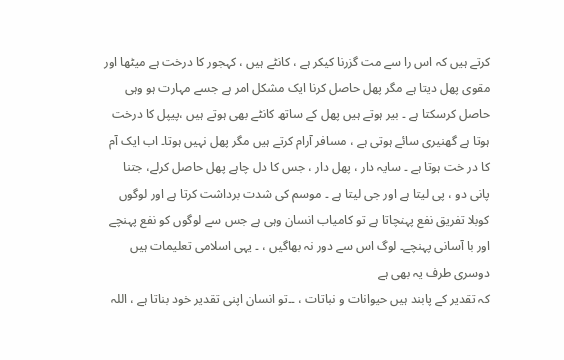کرتے ہیں کہ اس را سے مت گزرنا کیکر ہے ، کانٹے ہیں ، کہجور کا درخت ہے میٹھا اور مقوی پھل دیتا ہے مگر پھل حاصل کرنا ایک مشکل امر ہے جسے مہارت ہو وہی حاصل کرسکتا ہے ۔ بیر ہوتے ہیں پھل کے ساتھ کانٹے بھی ہوتے ہیں ،پیپل کا درخت ہوتا ہے گھنیری سائے ہوتی ہے ، مسافر آرام کرتے ہیں مگر پھل نہیں ہوتا۔ اب ایک آم کا در خت ہوتا ہے ۔ سایہ دار ، پھل دار ، جس کا دل چاہے پھل حاصل کرلے، جتنا پانی دو ، پی لیتا ہے اور جی لیتا ہے ۔ موسم کی شدت برداشت کرتا ہے اور لوگوں کوبلا تفریق نفع پہنچاتا ہے تو کامیاب انسان وہی ہے جس سے لوگوں کو نفع پہنچے اور با آسانی پہنچے۔ لوگ اس سے دور نہ بھاگیں ، ۔ یہی اسلامی تعلیمات ہیں
دوسری طرف یہ بھی ہے
کہ تقدیر کے پابند ہیں حیوانات و نباتات ، ۔۔تو انسان اپنی تقدیر خود بناتا ہے ، اللہ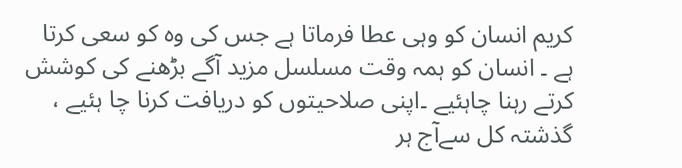کریم انسان کو وہی عطا فرماتا ہے جس کی وہ کو سعی کرتا ہے ۔ انسان کو ہمہ وقت مسلسل مزید آگے بڑھنے کی کوشش کرتے رہنا چاہئیے ۔اپنی صلاحیتوں کو دریافت کرنا چا ہئیے ، گذشتہ کل سےآج ہر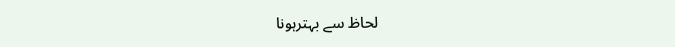لحاظ سے بہترہونا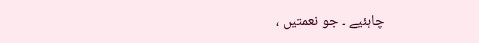چاہئیے ۔ جو نعمتیں ،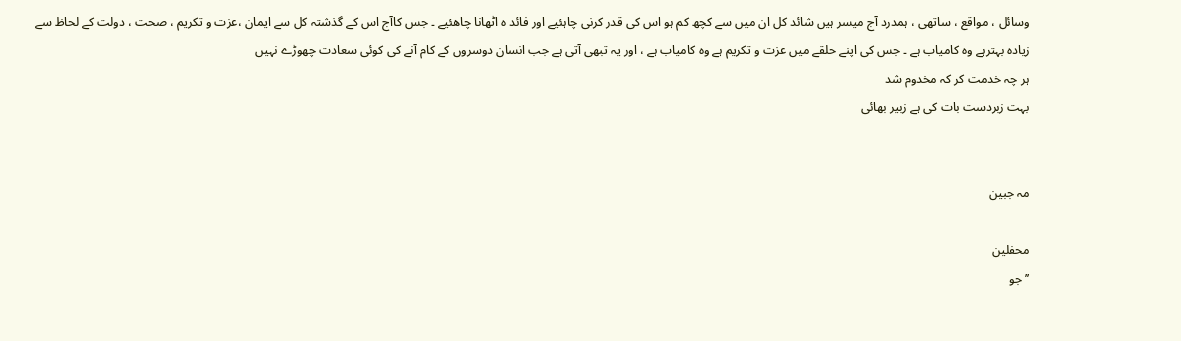وسائل ، مواقع ، ساتھی ، ہمدرد آج میسر ہیں شائد کل ان میں سے کچھ کم ہو اس کی قدر کرنی چاہئیے اور فائد ہ اٹھانا چاھئیے ۔ جس کاآج اس کے گذشتہ کل سے ایمان ،عزت و تکریم ، صحت ، دولت کے لحاظ سے زیادہ بہترہے وہ کامیاب ہے ۔ جس کی اپنے حلقے میں عزت و تکریم ہے وہ کامیاب ہے ، اور یہ تبھی آتی ہے جب انسان دوسروں کے کام آنے کی کوئی سعادت چھوڑے نہیں
ہر چہ خدمت کر کہ مخدوم شد
بہت زبردست بات کی ہے زبیر بھائی


مہ جبین

محفلین
’’ جو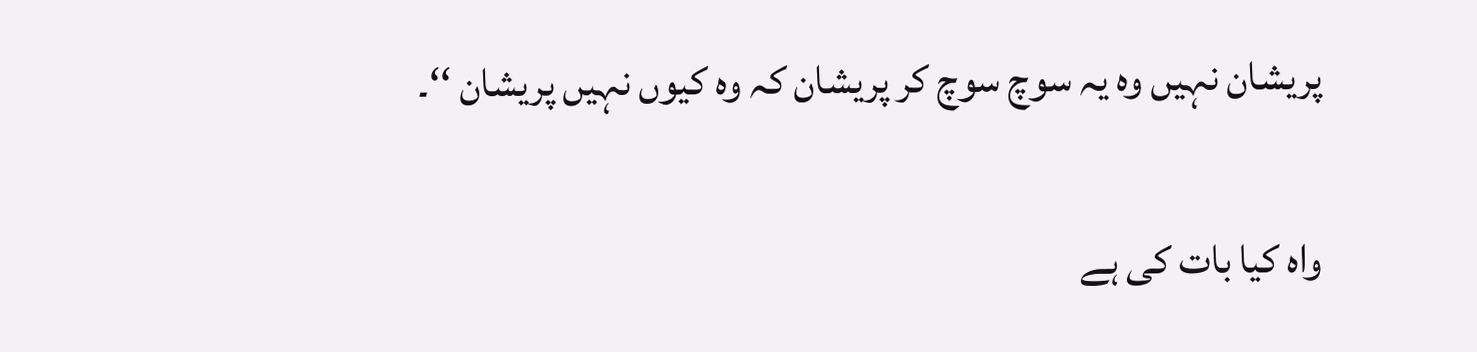پریشان نہیں وہ یہ سوچ سوچ کر پریشان کہ وہ کیوں نہیں پریشان ‘‘۔

واہ کیا بات کی ہے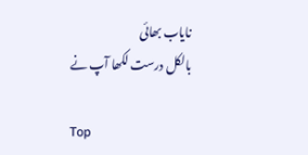نایاب بھائی
بالکل درست لکھا آپ نے

Top